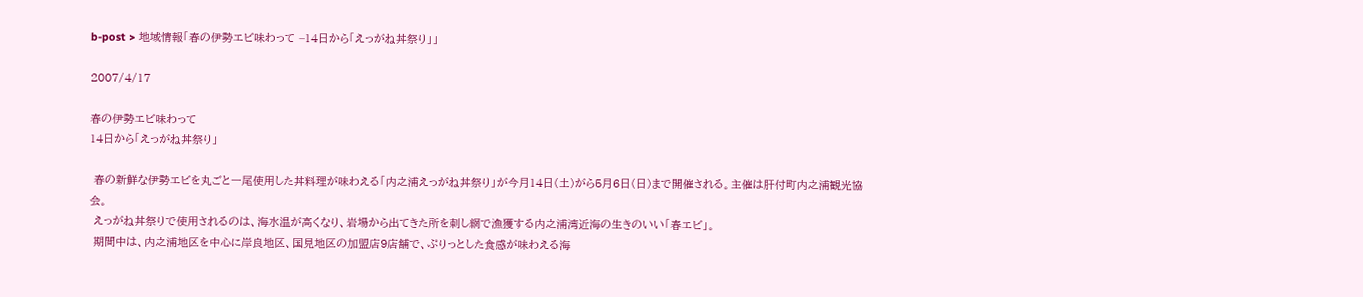b-post > 地域情報「春の伊勢エビ味わって −14日から「えっがね丼祭り」」

2007/4/17

春の伊勢エビ味わって
14日から「えっがね丼祭り」

 春の新鮮な伊勢エビを丸ごと一尾使用した丼料理が味わえる「内之浦えっがね丼祭り」が今月14日(土)がら5月6日(日)まで開催される。主催は肝付町内之浦観光協会。
 えっがね丼祭りで使用されるのは、海水温が高くなり、岩場から出てきた所を刺し網で漁獲する内之浦湾近海の生きのいい「春エビ」。
 期間中は、内之浦地区を中心に岸良地区、国見地区の加盟店9店舗で、ぷりっとした食感が味わえる海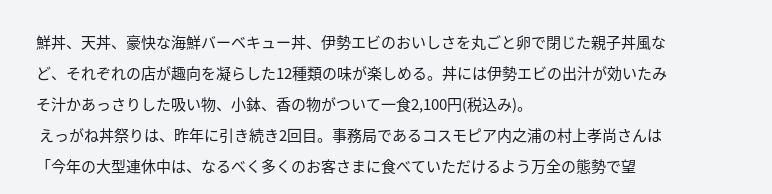鮮丼、天丼、豪快な海鮮バーベキュー丼、伊勢エビのおいしさを丸ごと卵で閉じた親子丼風など、それぞれの店が趣向を凝らした12種類の味が楽しめる。丼には伊勢エビの出汁が効いたみそ汁かあっさりした吸い物、小鉢、香の物がついて一食2,100円(税込み)。
 えっがね丼祭りは、昨年に引き続き2回目。事務局であるコスモピア内之浦の村上孝尚さんは「今年の大型連休中は、なるべく多くのお客さまに食べていただけるよう万全の態勢で望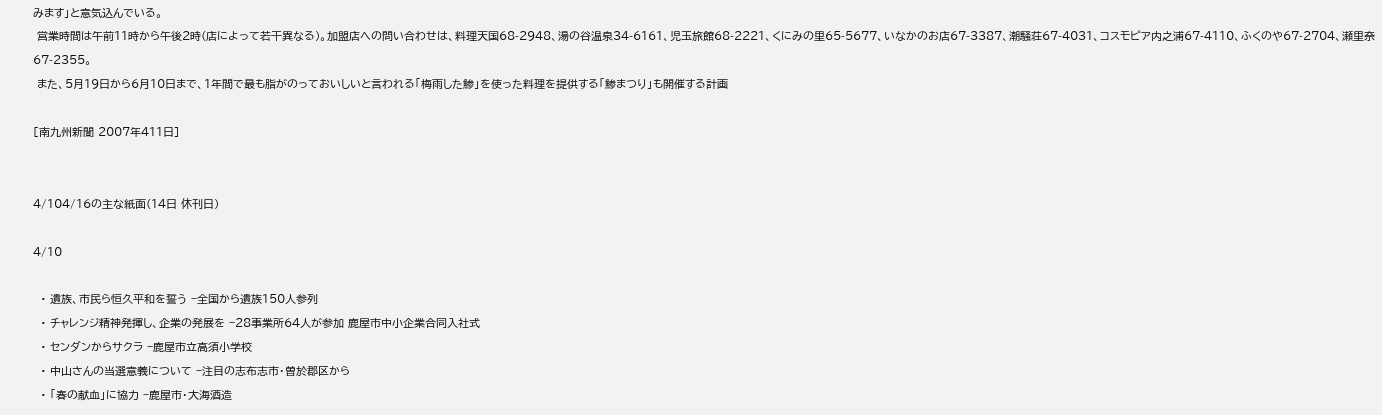みます」と意気込んでいる。
 営業時間は午前11時から午後2時(店によって若干異なる)。加盟店への問い合わせは、料理天国68-2948、湯の谷温泉34-6161、児玉旅館68-2221、くにみの里65-5677、いなかのお店67-3387、潮騒荘67-4031、コスモピア内之浦67-4110、ふくのや67-2704、瀬里奈67-2355。
 また、5月19日から6月10日まで、1年間で最も脂がのっておいしいと言われる「梅雨した鯵」を使った料理を提供する「鯵まつり」も開催する計画

[南九州新聞 2007年411日]


4/104/16の主な紙面(14日 休刊日)

4/10

  • 遺族、市民ら恒久平和を誓う −全国から遺族150人参列
  • チャレンジ精神発揮し、企業の発展を −28事業所64人が参加 鹿屋市中小企業合同入社式
  • センダンからサクラ −鹿屋市立高須小学校
  • 中山さんの当選意義について −注目の志布志市・曽於郡区から
  • 「春の献血」に協力 −鹿屋市・大海酒造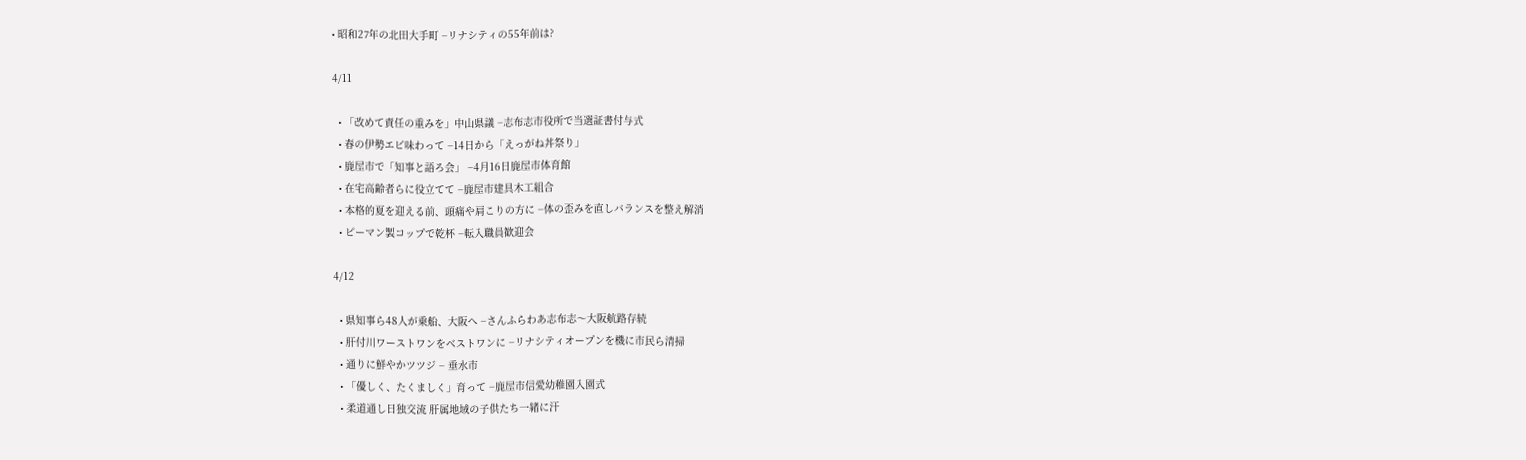• 昭和27年の北田大手町 −リナシティの55年前は?

4/11

  • 「改めて責任の重みを」中山県議 −志布志市役所で当選証書付与式
  • 春の伊勢エビ味わって −14日から「えっがね丼祭り」
  • 鹿屋市で「知事と語ろ会」 −4月16日鹿屋市体育館
  • 在宅高齢者らに役立てて −鹿屋市建具木工組合
  • 本格的夏を迎える前、頭痛や肩こりの方に −体の歪みを直しバランスを整え解消
  • ピーマン製コップで乾杯 −転入職員歓迎会

4/12

  • 県知事ら48人が乗船、大阪へ −さんふらわあ志布志〜大阪航路存続
  • 肝付川ワーストワンをベストワンに −リナシティオープンを機に市民ら清掃
  • 通りに鮮やかツツジ − 垂水市
  • 「優しく、たくましく」育って −鹿屋市信愛幼稚園入園式
  • 柔道通し日独交流 肝属地域の子供たち一緒に汗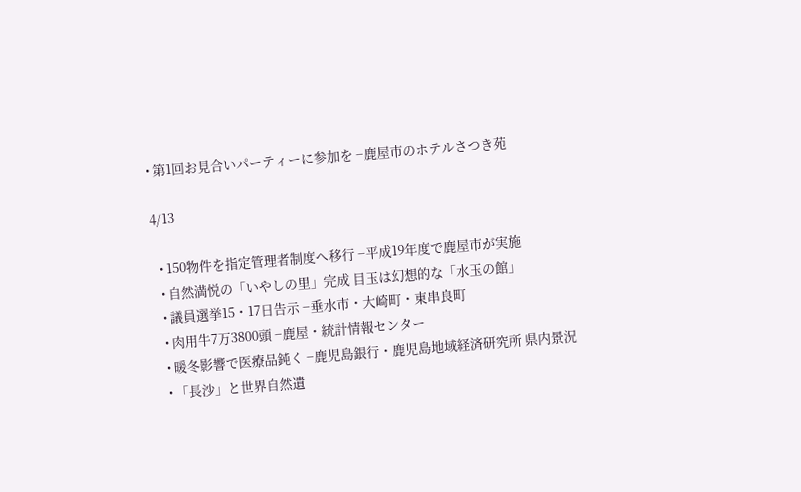• 第1回お見合いパーティーに参加を −鹿屋市のホテルさつき苑

4/13

  • 150物件を指定管理者制度へ移行 −平成19年度で鹿屋市が実施
  • 自然満悦の「いやしの里」完成 目玉は幻想的な「水玉の館」
  • 議員選挙15・17日告示 −垂水市・大崎町・東串良町
  • 肉用牛7万3800頭 −鹿屋・統計情報センター
  • 暖冬影響で医療品鈍く −鹿児島銀行・鹿児島地域経済研究所 県内景況
  • 「長沙」と世界自然遺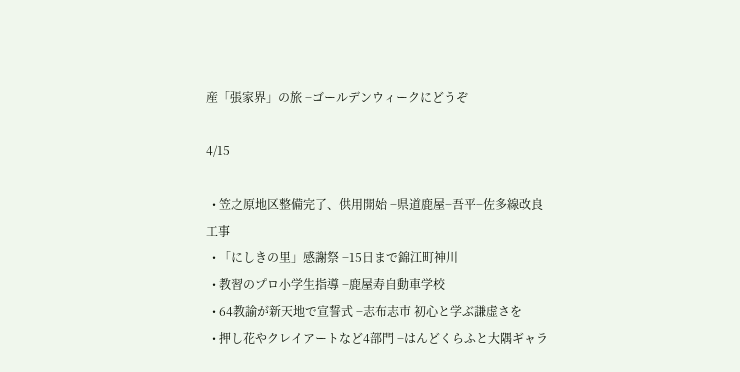産「張家界」の旅 −ゴールデンウィークにどうぞ

4/15

  • 笠之原地区整備完了、供用開始 −県道鹿屋−吾平−佐多線改良工事
  • 「にしきの里」感謝祭 −15日まで錦江町神川
  • 教習のプロ小学生指導 −鹿屋寿自動車学校
  • 64教諭が新天地で宣誓式 −志布志市 初心と学ぶ謙虚さを
  • 押し花やクレイアートなど4部門 −はんどくらふと大隅ギャラ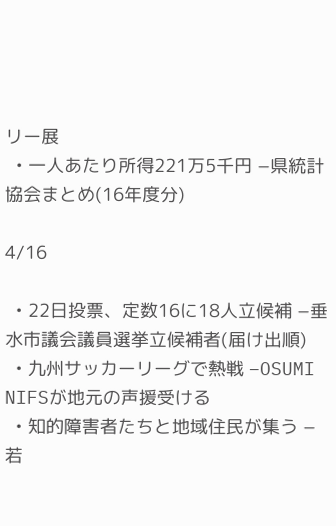リー展
  • 一人あたり所得221万5千円 −県統計協会まとめ(16年度分)

4/16

  • 22日投票、定数16に18人立候補 −垂水市議会議員選挙立候補者(届け出順)
  • 九州サッカーリーグで熱戦 −OSUMI NIFSが地元の声援受ける
  • 知的障害者たちと地域住民が集う −若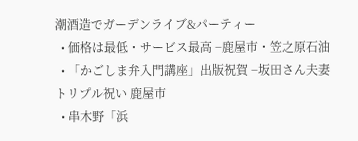潮酒造でガーデンライブ&パーティー
  • 価格は最低・サービス最高 −鹿屋市・笠之原石油
  • 「かごしま弁入門講座」出版祝賀 −坂田さん夫妻トリプル祝い 鹿屋市
  • 串木野「浜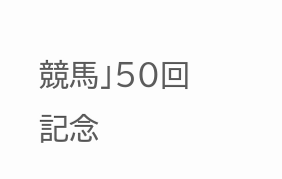競馬」50回記念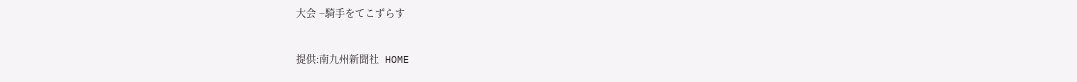大会 −騎手をてこずらす

提供:南九州新聞社  HOME